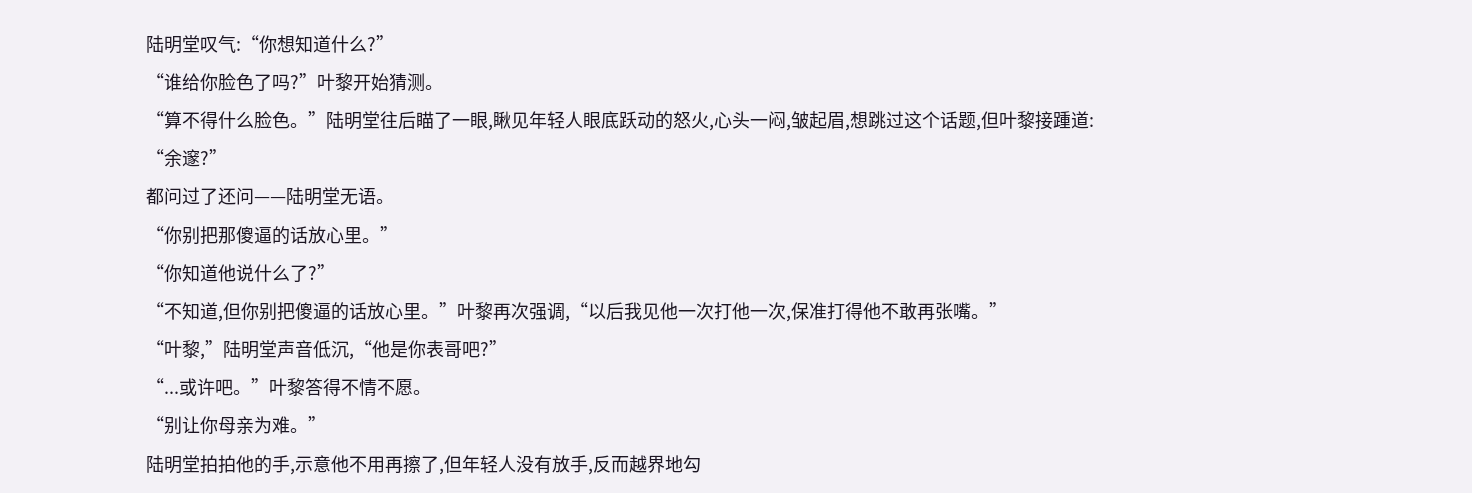陆明堂叹气:“你想知道什么?”
“谁给你脸色了吗?”叶黎开始猜测。
“算不得什么脸色。”陆明堂往后瞄了一眼,瞅见年轻人眼底跃动的怒火,心头一闷,皱起眉,想跳过这个话题,但叶黎接踵道:
“余邃?”
都问过了还问——陆明堂无语。
“你别把那傻逼的话放心里。”
“你知道他说什么了?”
“不知道,但你别把傻逼的话放心里。”叶黎再次强调,“以后我见他一次打他一次,保准打得他不敢再张嘴。”
“叶黎,”陆明堂声音低沉,“他是你表哥吧?”
“...或许吧。”叶黎答得不情不愿。
“别让你母亲为难。”
陆明堂拍拍他的手,示意他不用再擦了,但年轻人没有放手,反而越界地勾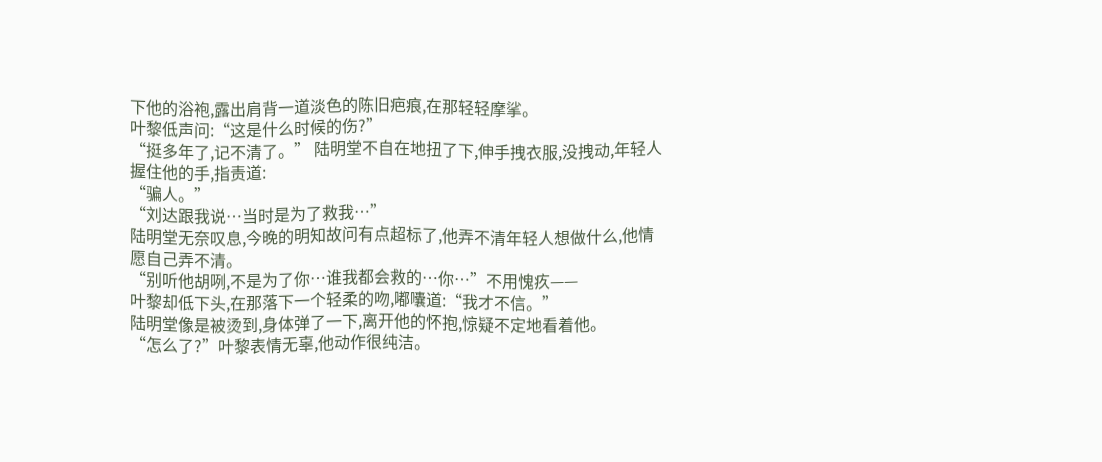下他的浴袍,露出肩背一道淡色的陈旧疤痕,在那轻轻摩挲。
叶黎低声问:“这是什么时候的伤?”
“挺多年了,记不清了。” 陆明堂不自在地扭了下,伸手拽衣服,没拽动,年轻人握住他的手,指责道:
“骗人。”
“刘达跟我说…当时是为了救我…”
陆明堂无奈叹息,今晚的明知故问有点超标了,他弄不清年轻人想做什么,他情愿自己弄不清。
“别听他胡咧,不是为了你…谁我都会救的…你…”不用愧疚——
叶黎却低下头,在那落下一个轻柔的吻,嘟囔道:“我才不信。”
陆明堂像是被烫到,身体弹了一下,离开他的怀抱,惊疑不定地看着他。
“怎么了?”叶黎表情无辜,他动作很纯洁。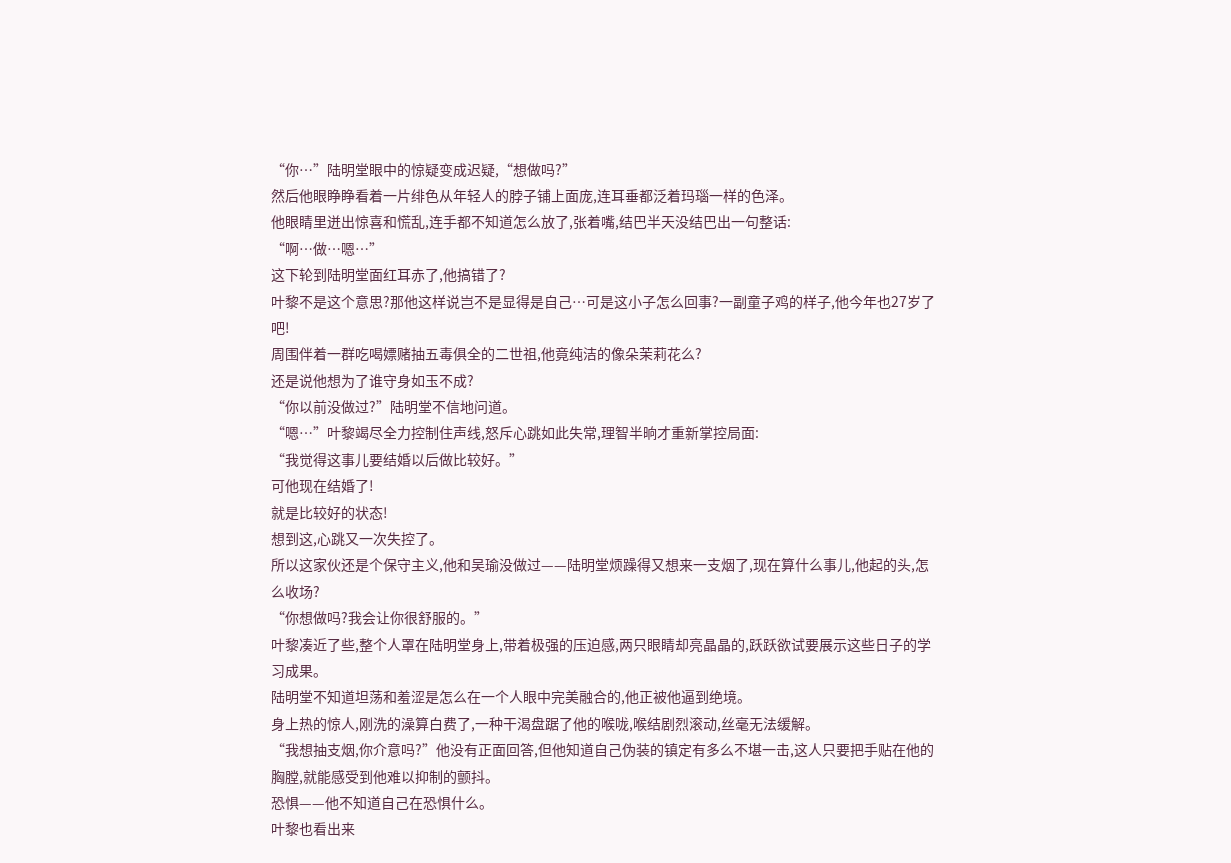“你…”陆明堂眼中的惊疑变成迟疑,“想做吗?”
然后他眼睁睁看着一片绯色从年轻人的脖子铺上面庞,连耳垂都泛着玛瑙一样的色泽。
他眼睛里迸出惊喜和慌乱,连手都不知道怎么放了,张着嘴,结巴半天没结巴出一句整话:
“啊…做…嗯…”
这下轮到陆明堂面红耳赤了,他搞错了?
叶黎不是这个意思?那他这样说岂不是显得是自己…可是这小子怎么回事?一副童子鸡的样子,他今年也27岁了吧!
周围伴着一群吃喝嫖赌抽五毒俱全的二世祖,他竟纯洁的像朵茉莉花么?
还是说他想为了谁守身如玉不成?
“你以前没做过?”陆明堂不信地问道。
“嗯…”叶黎竭尽全力控制住声线,怒斥心跳如此失常,理智半晌才重新掌控局面:
“我觉得这事儿要结婚以后做比较好。”
可他现在结婚了!
就是比较好的状态!
想到这,心跳又一次失控了。
所以这家伙还是个保守主义,他和吴瑜没做过——陆明堂烦躁得又想来一支烟了,现在算什么事儿,他起的头,怎么收场?
“你想做吗?我会让你很舒服的。”
叶黎凑近了些,整个人罩在陆明堂身上,带着极强的压迫感,两只眼睛却亮晶晶的,跃跃欲试要展示这些日子的学习成果。
陆明堂不知道坦荡和羞涩是怎么在一个人眼中完美融合的,他正被他逼到绝境。
身上热的惊人,刚洗的澡算白费了,一种干渴盘踞了他的喉咙,喉结剧烈滚动,丝毫无法缓解。
“我想抽支烟,你介意吗?”他没有正面回答,但他知道自己伪装的镇定有多么不堪一击,这人只要把手贴在他的胸膛,就能感受到他难以抑制的颤抖。
恐惧——他不知道自己在恐惧什么。
叶黎也看出来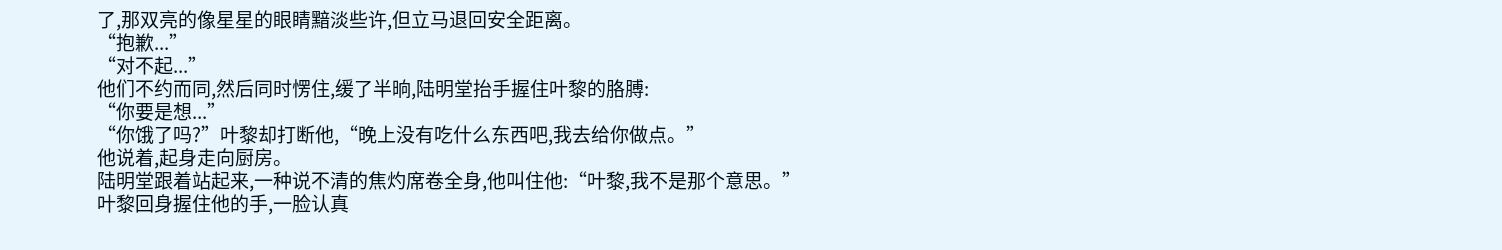了,那双亮的像星星的眼睛黯淡些许,但立马退回安全距离。
“抱歉...”
“对不起...”
他们不约而同,然后同时愣住,缓了半晌,陆明堂抬手握住叶黎的胳膊:
“你要是想...”
“你饿了吗?”叶黎却打断他,“晚上没有吃什么东西吧,我去给你做点。”
他说着,起身走向厨房。
陆明堂跟着站起来,一种说不清的焦灼席卷全身,他叫住他:“叶黎,我不是那个意思。”
叶黎回身握住他的手,一脸认真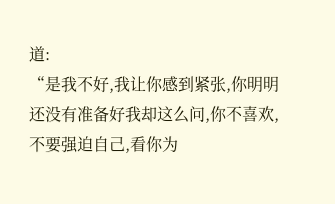道:
“是我不好,我让你感到紧张,你明明还没有准备好我却这么问,你不喜欢,不要强迫自己,看你为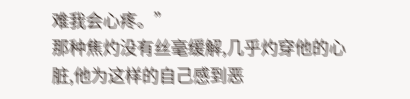难我会心疼。”
那种焦灼没有丝毫缓解,几乎灼穿他的心脏,他为这样的自己感到恶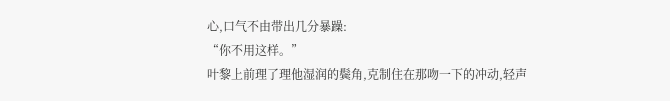心,口气不由带出几分暴躁:
“你不用这样。”
叶黎上前理了理他湿润的鬓角,克制住在那吻一下的冲动,轻声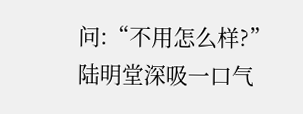问:“不用怎么样?”
陆明堂深吸一口气